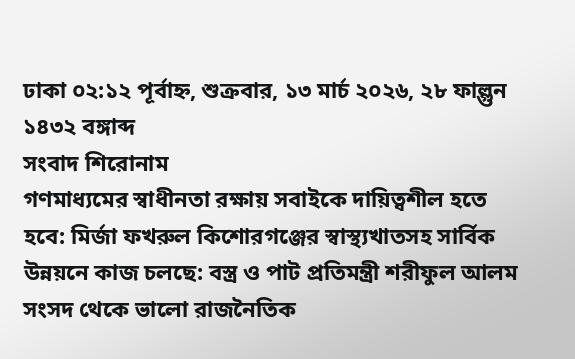ঢাকা ০২:১২ পূর্বাহ্ন, শুক্রবার, ১৩ মার্চ ২০২৬, ২৮ ফাল্গুন ১৪৩২ বঙ্গাব্দ
সংবাদ শিরোনাম
গণমাধ্যমের স্বাধীনতা রক্ষায় সবাইকে দায়িত্বশীল হতে হবে: মির্জা ফখরুল কিশোরগঞ্জের স্বাস্থ্যখাতসহ সার্বিক উন্নয়নে কাজ চলছে: বস্ত্র ও পাট প্রতিমন্ত্রী শরীফুল আলম সংসদ থেকে ভালো রাজনৈতিক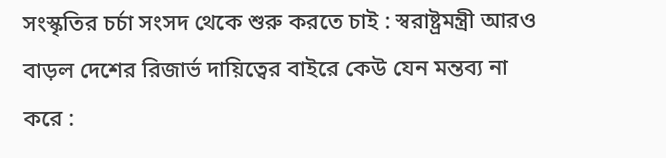সংস্কৃতির চর্চা সংসদ থেকে শুরু করতে চাই : স্বরাষ্ট্রমন্ত্রী আরও বাড়ল দেশের রিজার্ভ দায়িত্বের বাইরে কেউ যেন মন্তব্য না করে :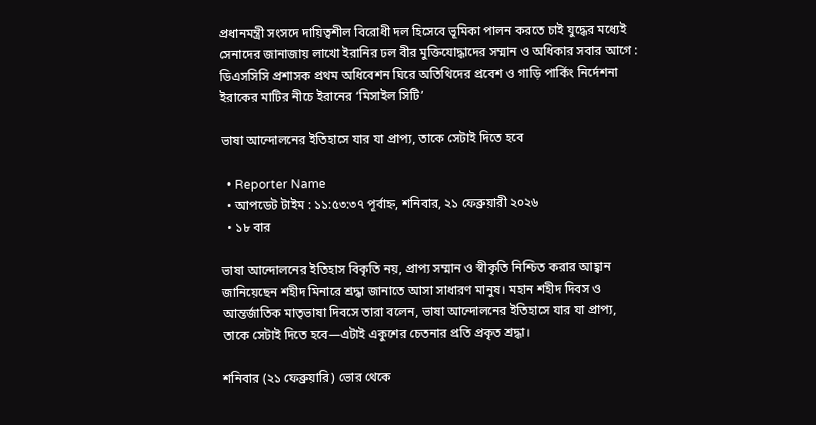প্রধানমন্ত্রী সংসদে দায়িত্বশীল বিরোধী দল হিসেবে ভূমিকা পালন করতে চাই যুদ্ধের মধ্যেই সেনাদের জানাজায় লাখো ইরানির ঢল বীর মুক্তিযোদ্ধাদের সম্মান ও অধিকার সবার আগে : ডিএসসিসি প্রশাসক প্রথম অধিবেশন ঘিরে অতিথিদের প্রবেশ ও গাড়ি পার্কিং নির্দেশনা ইরাকের মাটির নীচে ইরানের ‘মিসাইল সিটি’

ভাষা আন্দোলনের ইতিহাসে যার যা প্রাপ্য, তাকে সেটাই দিতে হবে

  • Reporter Name
  • আপডেট টাইম : ১১:৫৩:৩৭ পূর্বাহ্ন, শনিবার, ২১ ফেব্রুয়ারী ২০২৬
  • ১৮ বার

ভাষা আন্দোলনের ইতিহাস বিকৃতি নয়, প্রাপ্য সম্মান ও স্বীকৃতি নিশ্চিত করার আহ্বান জানিয়েছেন শহীদ মিনারে শ্রদ্ধা জানাতে আসা সাধারণ মানুষ। মহান শহীদ দিবস ও আন্তর্জাতিক মাতৃভাষা দিবসে তারা বলেন, ভাষা আন্দোলনের ইতিহাসে যার যা প্রাপ্য, তাকে সেটাই দিতে হবে—এটাই একুশের চেতনার প্রতি প্রকৃত শ্রদ্ধা।

শনিবার (২১ ফেব্রুয়ারি) ভোর থেকে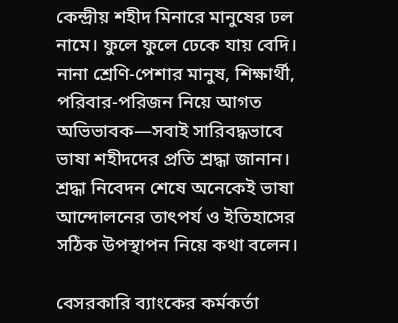কেন্দ্রীয় শহীদ মিনারে মানুষের ঢল নামে। ফুলে ফুলে ঢেকে যায় বেদি। নানা শ্রেণি-পেশার মানুষ, শিক্ষার্থী, পরিবার-পরিজন নিয়ে আগত অভিভাবক—সবাই সারিবদ্ধভাবে ভাষা শহীদদের প্রতি শ্রদ্ধা জানান। শ্রদ্ধা নিবেদন শেষে অনেকেই ভাষা আন্দোলনের তাৎপর্য ও ইতিহাসের সঠিক উপস্থাপন নিয়ে কথা বলেন।

বেসরকারি ব্যাংকের কর্মকর্তা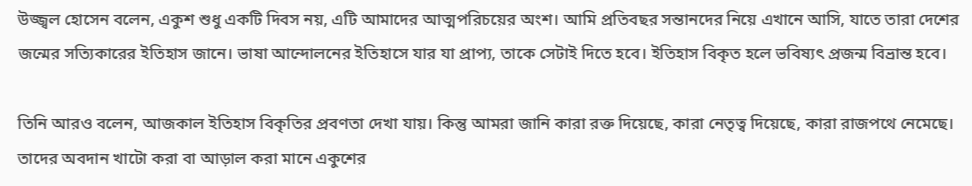উজ্জ্বল হোসেন বলেন, একুশ শুধু একটি দিবস নয়, এটি আমাদের আত্মপরিচয়ের অংশ। আমি প্রতিবছর সন্তানদের নিয়ে এখানে আসি, যাতে তারা দেশের জন্মের সত্যিকারের ইতিহাস জানে। ভাষা আন্দোলনের ইতিহাসে যার যা প্রাপ্য, তাকে সেটাই দিতে হবে। ইতিহাস বিকৃত হলে ভবিষ্যৎ প্রজন্ম বিভ্রান্ত হবে।

তিনি আরও বলেন, আজকাল ইতিহাস বিকৃতির প্রবণতা দেখা যায়। কিন্তু আমরা জানি কারা রক্ত দিয়েছে, কারা নেতৃত্ব দিয়েছে, কারা রাজপথে নেমেছে। তাদের অবদান খাটো করা বা আড়াল করা মানে একুশের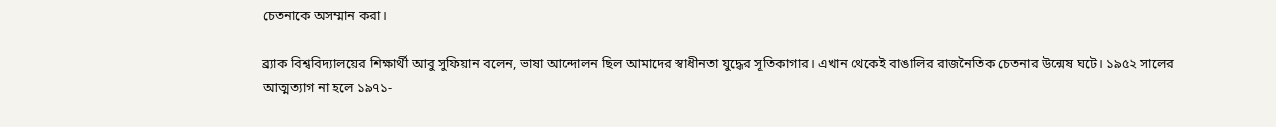চেতনাকে অসম্মান করা।

ব্র্যাক বিশ্ববিদ্যালয়ের শিক্ষার্থী আবু সুফিয়ান বলেন, ভাষা আন্দোলন ছিল আমাদের স্বাধীনতা যুদ্ধের সূতিকাগার। এখান থেকেই বাঙালির রাজনৈতিক চেতনার উন্মেষ ঘটে। ১৯৫২ সালের আত্মত্যাগ না হলে ১৯৭১-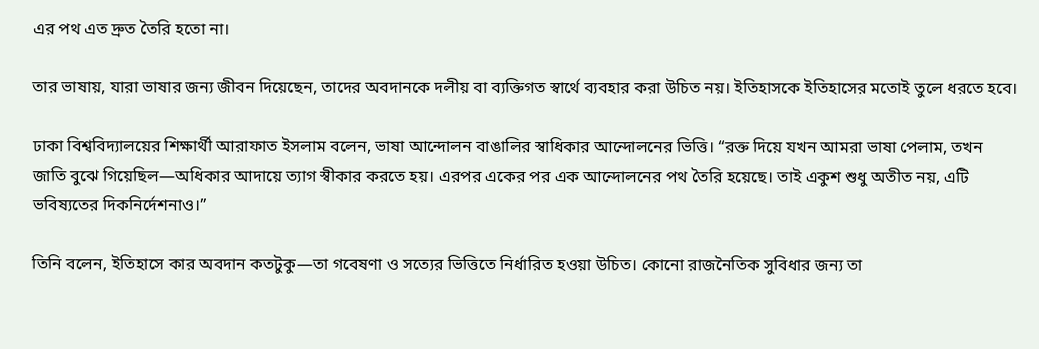এর পথ এত দ্রুত তৈরি হতো না।

তার ভাষায়, যারা ভাষার জন্য জীবন দিয়েছেন, তাদের অবদানকে দলীয় বা ব্যক্তিগত স্বার্থে ব্যবহার করা উচিত নয়। ইতিহাসকে ইতিহাসের মতোই তুলে ধরতে হবে।

ঢাকা বিশ্ববিদ্যালয়ের শিক্ষার্থী আরাফাত ইসলাম বলেন, ভাষা আন্দোলন বাঙালির স্বাধিকার আন্দোলনের ভিত্তি। “রক্ত দিয়ে যখন আমরা ভাষা পেলাম, তখন জাতি বুঝে গিয়েছিল—অধিকার আদায়ে ত্যাগ স্বীকার করতে হয়। এরপর একের পর এক আন্দোলনের পথ তৈরি হয়েছে। তাই একুশ শুধু অতীত নয়, এটি ভবিষ্যতের দিকনির্দেশনাও।”

তিনি বলেন, ইতিহাসে কার অবদান কতটুকু—তা গবেষণা ও সত্যের ভিত্তিতে নির্ধারিত হওয়া উচিত। কোনো রাজনৈতিক সুবিধার জন্য তা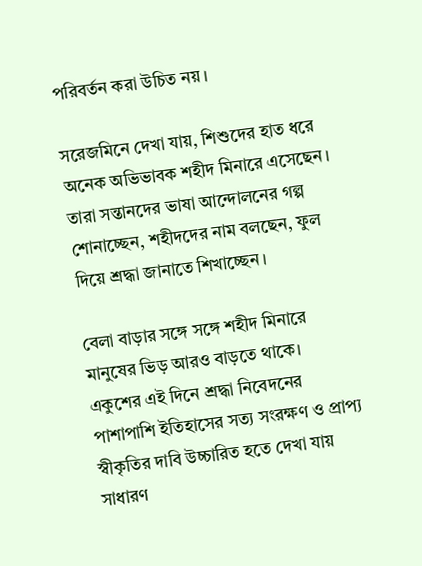পরিবর্তন করা উচিত নয়।

সরেজমিনে দেখা যায়, শিশুদের হাত ধরে অনেক অভিভাবক শহীদ মিনারে এসেছেন। তারা সন্তানদের ভাষা আন্দোলনের গল্প শোনাচ্ছেন, শহীদদের নাম বলছেন, ফুল দিয়ে শ্রদ্ধা জানাতে শিখাচ্ছেন।

বেলা বাড়ার সঙ্গে সঙ্গে শহীদ মিনারে মানুষের ভিড় আরও বাড়তে থাকে। একুশের এই দিনে শ্রদ্ধা নিবেদনের পাশাপাশি ইতিহাসের সত্য সংরক্ষণ ও প্রাপ্য স্বীকৃতির দাবি উচ্চারিত হতে দেখা যায় সাধারণ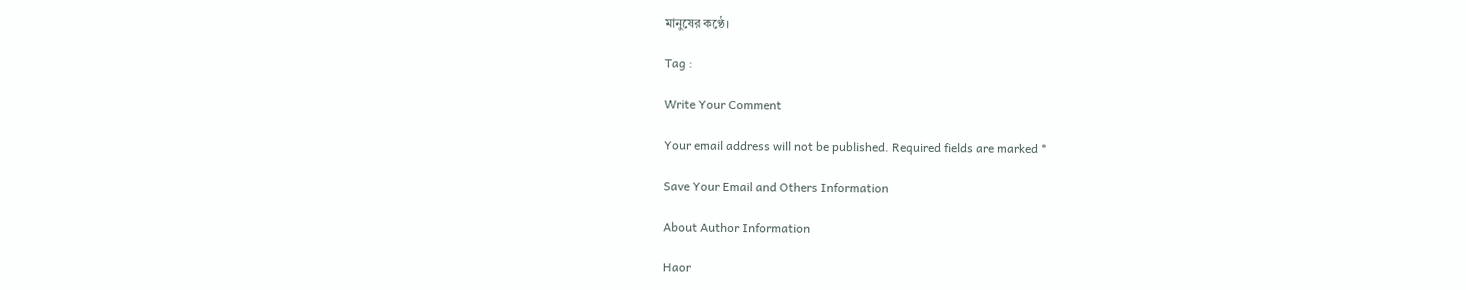মানুষের কণ্ঠে।

Tag :

Write Your Comment

Your email address will not be published. Required fields are marked *

Save Your Email and Others Information

About Author Information

Haor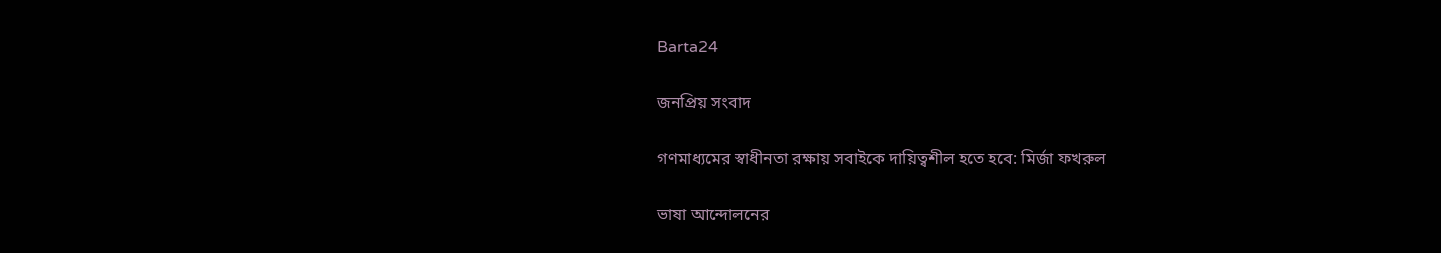Barta24

জনপ্রিয় সংবাদ

গণমাধ্যমের স্বাধীনতা রক্ষায় সবাইকে দায়িত্বশীল হতে হবে: মির্জা ফখরুল

ভাষা আন্দোলনের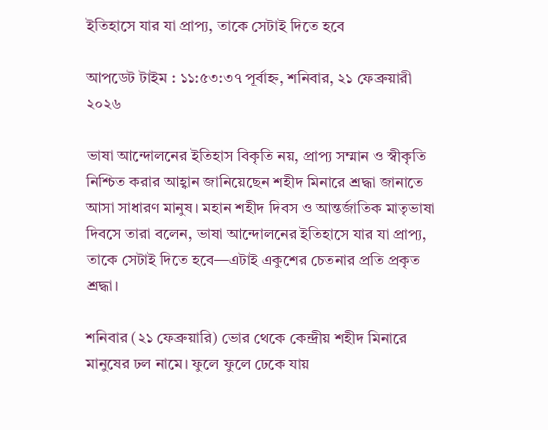ইতিহাসে যার যা প্রাপ্য, তাকে সেটাই দিতে হবে

আপডেট টাইম : ১১:৫৩:৩৭ পূর্বাহ্ন, শনিবার, ২১ ফেব্রুয়ারী ২০২৬

ভাষা আন্দোলনের ইতিহাস বিকৃতি নয়, প্রাপ্য সম্মান ও স্বীকৃতি নিশ্চিত করার আহ্বান জানিয়েছেন শহীদ মিনারে শ্রদ্ধা জানাতে আসা সাধারণ মানুষ। মহান শহীদ দিবস ও আন্তর্জাতিক মাতৃভাষা দিবসে তারা বলেন, ভাষা আন্দোলনের ইতিহাসে যার যা প্রাপ্য, তাকে সেটাই দিতে হবে—এটাই একুশের চেতনার প্রতি প্রকৃত শ্রদ্ধা।

শনিবার (২১ ফেব্রুয়ারি) ভোর থেকে কেন্দ্রীয় শহীদ মিনারে মানুষের ঢল নামে। ফুলে ফুলে ঢেকে যায়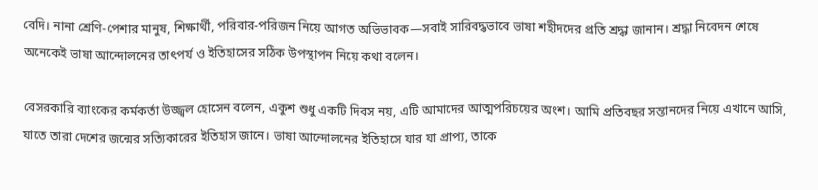বেদি। নানা শ্রেণি-পেশার মানুষ, শিক্ষার্থী, পরিবার-পরিজন নিয়ে আগত অভিভাবক—সবাই সারিবদ্ধভাবে ভাষা শহীদদের প্রতি শ্রদ্ধা জানান। শ্রদ্ধা নিবেদন শেষে অনেকেই ভাষা আন্দোলনের তাৎপর্য ও ইতিহাসের সঠিক উপস্থাপন নিয়ে কথা বলেন।

বেসরকারি ব্যাংকের কর্মকর্তা উজ্জ্বল হোসেন বলেন, একুশ শুধু একটি দিবস নয়, এটি আমাদের আত্মপরিচয়ের অংশ। আমি প্রতিবছর সন্তানদের নিয়ে এখানে আসি, যাতে তারা দেশের জন্মের সত্যিকারের ইতিহাস জানে। ভাষা আন্দোলনের ইতিহাসে যার যা প্রাপ্য, তাকে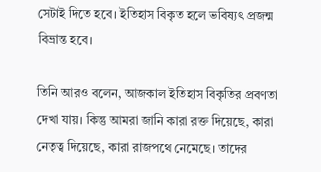সেটাই দিতে হবে। ইতিহাস বিকৃত হলে ভবিষ্যৎ প্রজন্ম বিভ্রান্ত হবে।

তিনি আরও বলেন, আজকাল ইতিহাস বিকৃতির প্রবণতা দেখা যায়। কিন্তু আমরা জানি কারা রক্ত দিয়েছে, কারা নেতৃত্ব দিয়েছে, কারা রাজপথে নেমেছে। তাদের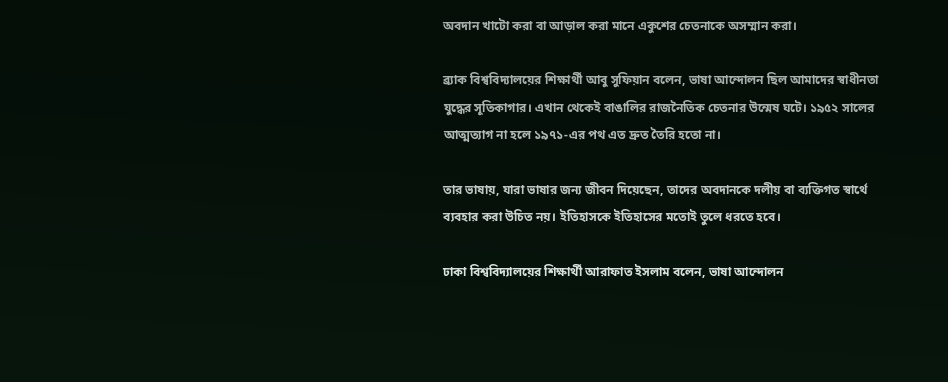অবদান খাটো করা বা আড়াল করা মানে একুশের চেতনাকে অসম্মান করা।

ব্র্যাক বিশ্ববিদ্যালয়ের শিক্ষার্থী আবু সুফিয়ান বলেন, ভাষা আন্দোলন ছিল আমাদের স্বাধীনতা যুদ্ধের সূতিকাগার। এখান থেকেই বাঙালির রাজনৈতিক চেতনার উন্মেষ ঘটে। ১৯৫২ সালের আত্মত্যাগ না হলে ১৯৭১-এর পথ এত দ্রুত তৈরি হতো না।

তার ভাষায়, যারা ভাষার জন্য জীবন দিয়েছেন, তাদের অবদানকে দলীয় বা ব্যক্তিগত স্বার্থে ব্যবহার করা উচিত নয়। ইতিহাসকে ইতিহাসের মতোই তুলে ধরতে হবে।

ঢাকা বিশ্ববিদ্যালয়ের শিক্ষার্থী আরাফাত ইসলাম বলেন, ভাষা আন্দোলন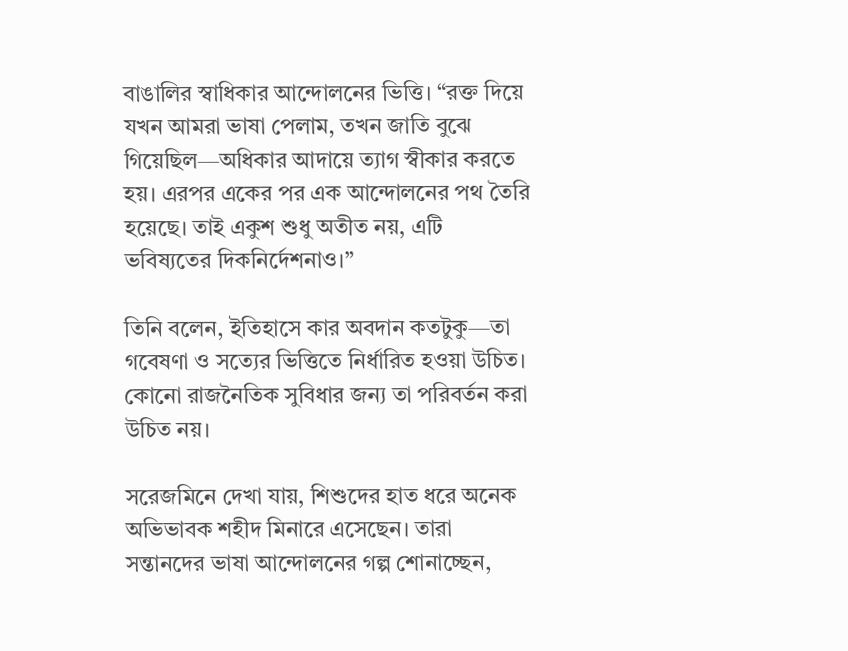বাঙালির স্বাধিকার আন্দোলনের ভিত্তি। “রক্ত দিয়ে যখন আমরা ভাষা পেলাম, তখন জাতি বুঝে গিয়েছিল—অধিকার আদায়ে ত্যাগ স্বীকার করতে হয়। এরপর একের পর এক আন্দোলনের পথ তৈরি হয়েছে। তাই একুশ শুধু অতীত নয়, এটি ভবিষ্যতের দিকনির্দেশনাও।”

তিনি বলেন, ইতিহাসে কার অবদান কতটুকু—তা গবেষণা ও সত্যের ভিত্তিতে নির্ধারিত হওয়া উচিত। কোনো রাজনৈতিক সুবিধার জন্য তা পরিবর্তন করা উচিত নয়।

সরেজমিনে দেখা যায়, শিশুদের হাত ধরে অনেক অভিভাবক শহীদ মিনারে এসেছেন। তারা সন্তানদের ভাষা আন্দোলনের গল্প শোনাচ্ছেন,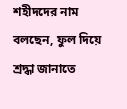শহীদদের নাম বলছেন, ফুল দিয়ে শ্রদ্ধা জানাতে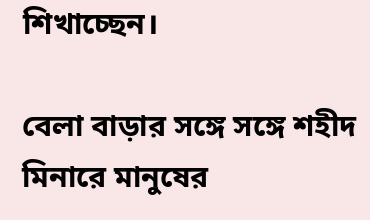শিখাচ্ছেন।

বেলা বাড়ার সঙ্গে সঙ্গে শহীদ মিনারে মানুষের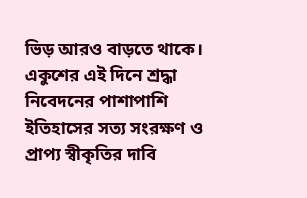ভিড় আরও বাড়তে থাকে। একুশের এই দিনে শ্রদ্ধা নিবেদনের পাশাপাশি ইতিহাসের সত্য সংরক্ষণ ও প্রাপ্য স্বীকৃতির দাবি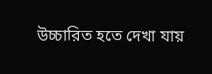উচ্চারিত হতে দেখা যায়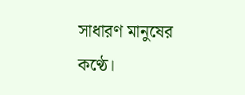সাধারণ মানুষের কণ্ঠে।